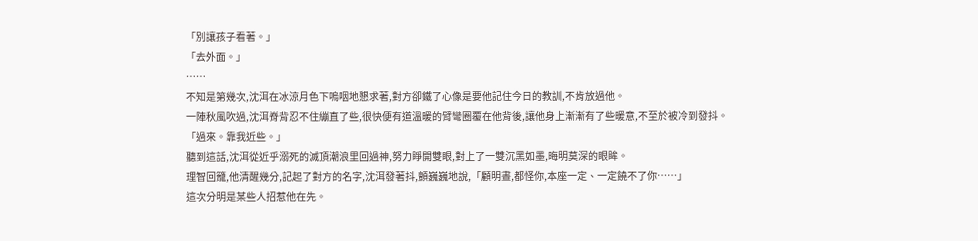「別讓孩子看著。」
「去外面。」
……
不知是第幾次,沈洱在冰涼月色下嗚咽地懇求著,對方卻鐵了心像是要他記住今日的教訓,不肯放過他。
一陣秋風吹過,沈洱脊背忍不住繃直了些,很快便有道溫暖的臂彎圈覆在他背後,讓他身上漸漸有了些暖意,不至於被冷到發抖。
「過來。靠我近些。」
聽到這話,沈洱從近乎溺死的滅頂潮浪里回過神,努力睜開雙眼,對上了一雙沉黑如墨,晦明莫深的眼眸。
理智回籠,他清醒幾分,記起了對方的名字,沈洱發著抖,顫巍巍地說,「顧明晝,都怪你,本座一定、一定饒不了你……」
這次分明是某些人招惹他在先。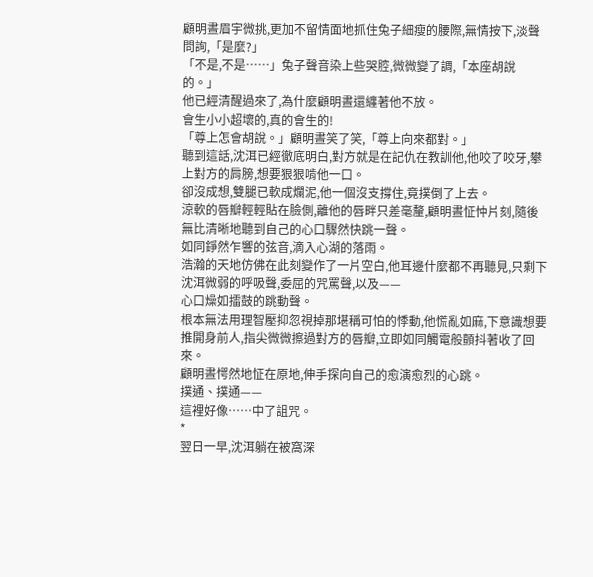顧明晝眉宇微挑,更加不留情面地抓住兔子細瘦的腰際,無情按下,淡聲問詢,「是麼?」
「不是,不是……」兔子聲音染上些哭腔,微微變了調,「本座胡說的。」
他已經清醒過來了,為什麼顧明晝還纏著他不放。
會生小小超壞的,真的會生的!
「尊上怎會胡說。」顧明晝笑了笑,「尊上向來都對。」
聽到這話,沈洱已經徹底明白,對方就是在記仇在教訓他,他咬了咬牙,攀上對方的肩膀,想要狠狠啃他一口。
卻沒成想,雙腿已軟成爛泥,他一個沒支撐住,竟撲倒了上去。
涼軟的唇瓣輕輕貼在臉側,離他的唇畔只差毫釐,顧明晝怔忡片刻,隨後無比清晰地聽到自己的心口驟然快跳一聲。
如同錚然乍響的弦音,滴入心湖的落雨。
浩瀚的天地仿佛在此刻變作了一片空白,他耳邊什麼都不再聽見,只剩下沈洱微弱的呼吸聲,委屈的咒罵聲,以及——
心口燥如擂鼓的跳動聲。
根本無法用理智壓抑忽視掉那堪稱可怕的悸動,他慌亂如麻,下意識想要推開身前人,指尖微微擦過對方的唇瓣,立即如同觸電般顫抖著收了回來。
顧明晝愕然地怔在原地,伸手探向自己的愈演愈烈的心跳。
撲通、撲通——
這裡好像……中了詛咒。
*
翌日一早,沈洱躺在被窩深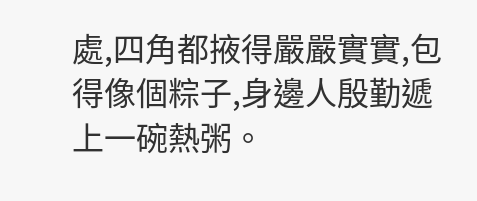處,四角都掖得嚴嚴實實,包得像個粽子,身邊人殷勤遞上一碗熱粥。